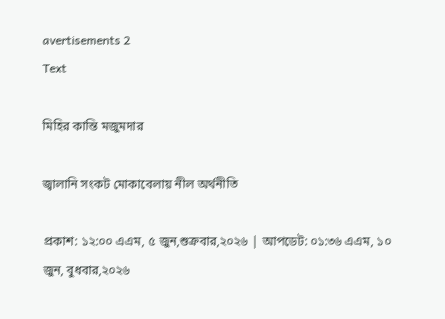avertisements 2
Text

মিহির কান্তি মজুমদার

জ্বালানি সংকট মোকাবেলায় নীল অর্থনীতি

প্রকাশ: ১২:০০ এএম, ৫ জুন,শুক্রবার,২০২৬ | আপডেট: ০১:৩৬ এএম, ১০ জুন, বুধবার,২০২৬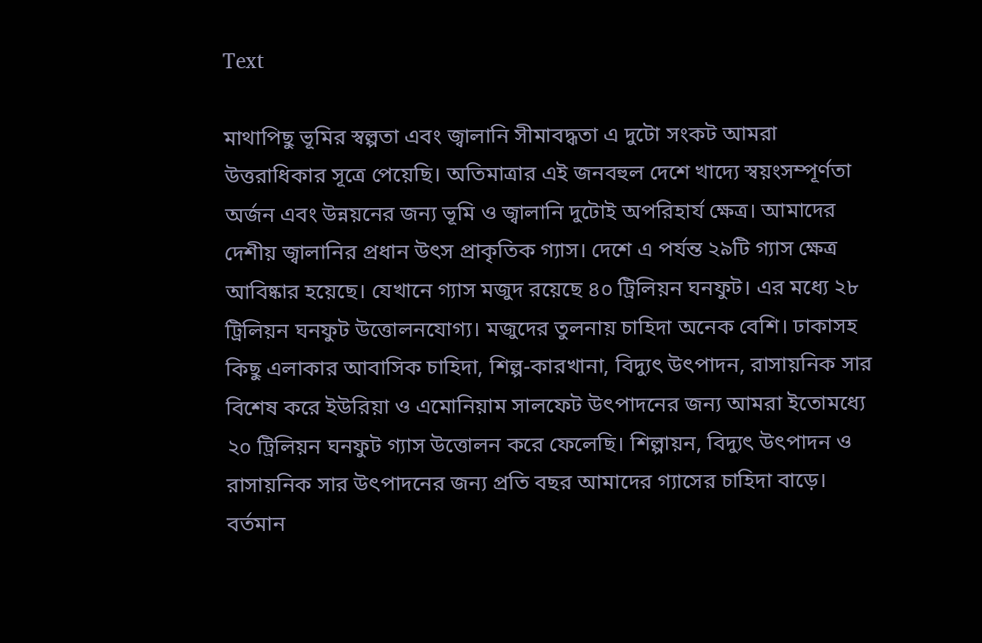Text

মাথাপিছু ভূমির স্বল্পতা এবং জ্বালানি সীমাবদ্ধতা এ দুটো সংকট আমরা উত্তরাধিকার সূত্রে পেয়েছি। অতিমাত্রার এই জনবহুল দেশে খাদ্যে স্বয়ংসম্পূর্ণতা অর্জন এবং উন্নয়নের জন্য ভূমি ও জ্বালানি দুটোই অপরিহার্য ক্ষেত্র। আমাদের দেশীয় জ্বালানির প্রধান উৎস প্রাকৃতিক গ্যাস। দেশে এ পর্যন্ত ২৯টি গ্যাস ক্ষেত্র আবিষ্কার হয়েছে। যেখানে গ্যাস মজুদ রয়েছে ৪০ ট্রিলিয়ন ঘনফুট। এর মধ্যে ২৮ ট্রিলিয়ন ঘনফুট উত্তোলনযোগ্য। মজুদের তুলনায় চাহিদা অনেক বেশি। ঢাকাসহ কিছু এলাকার আবাসিক চাহিদা, শিল্প-কারখানা, বিদ্যুৎ উৎপাদন, রাসায়নিক সার বিশেষ করে ইউরিয়া ও এমোনিয়াম সালফেট উৎপাদনের জন্য আমরা ইতোমধ্যে ২০ ট্রিলিয়ন ঘনফুট গ্যাস উত্তোলন করে ফেলেছি। শিল্পায়ন, বিদ্যুৎ উৎপাদন ও রাসায়নিক সার উৎপাদনের জন্য প্রতি বছর আমাদের গ্যাসের চাহিদা বাড়ে। বর্তমান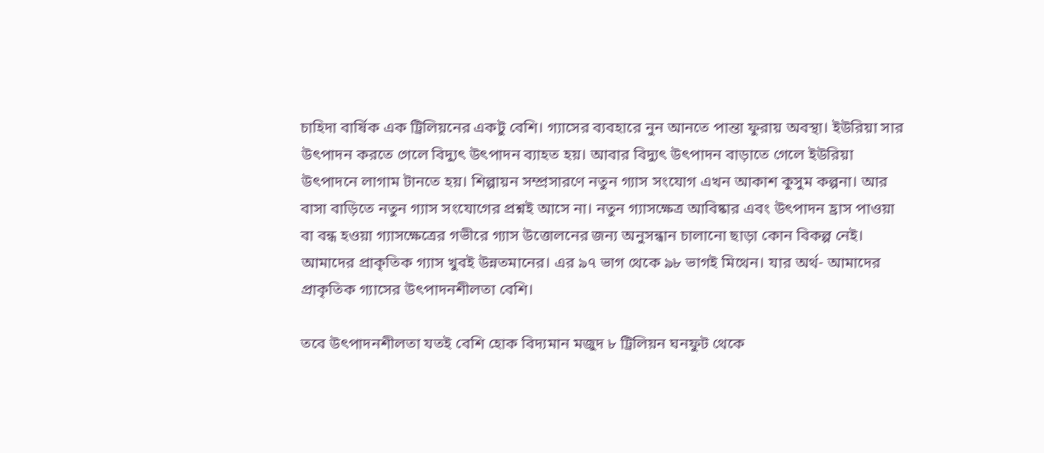চাহিদা বার্ষিক এক ট্রিলিয়নের একটু বেশি। গ্যাসের ব্যবহারে নুন আনতে পান্তা ফুরায় অবস্থা। ইউরিয়া সার উৎপাদন করতে গেলে বিদ্যুৎ উৎপাদন ব্যাহত হয়। আবার বিদ্যুৎ উৎপাদন বাড়াতে গেলে ইউরিয়া উৎপাদনে লাগাম টানতে হয়। শিল্পায়ন সম্প্রসারণে নতুন গ্যাস সংযোগ এখন আকাশ কুসুম কল্পনা। আর বাসা বাড়িতে নতুন গ্যাস সংযোগের প্রশ্নই আসে না। নতুন গ্যাসক্ষেত্র আবিষ্কার এবং উৎপাদন হ্রাস পাওয়া বা বন্ধ হওয়া গ্যাসক্ষেত্রের গভীরে গ্যাস উত্তোলনের জন্য অনুসন্ধান চালানো ছাড়া কোন বিকল্প নেই। আমাদের প্রাকৃতিক গ্যাস খুবই উন্নতমানের। এর ৯৭ ভাগ থেকে ৯৮ ভাগই মিথেন। যার অর্থ- আমাদের প্রাকৃতিক গ্যাসের উৎপাদনশীলতা বেশি।

তবে উৎপাদনশীলতা যতই বেশি হোক বিদ্যমান মজুদ ৮ ট্রিলিয়ন ঘনফুট থেকে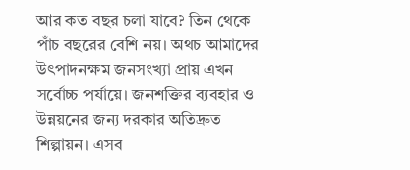আর কত বছর চলা যাবে? তিন থেকে পাঁচ বছরের বেশি নয়। অথচ আমাদের উৎপাদনক্ষম জনসংখ্যা প্রায় এখন সর্বোচ্চ পর্যায়ে। জনশক্তির ব্যবহার ও উন্নয়নের জন্য দরকার অতিদ্রুত শিল্পায়ন। এসব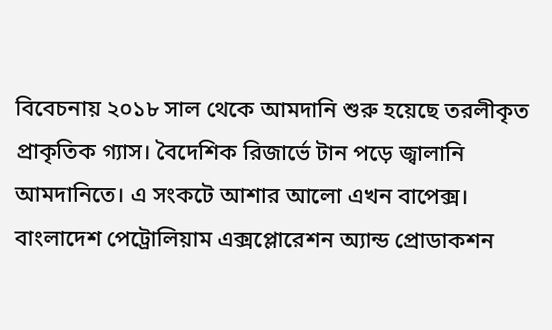বিবেচনায় ২০১৮ সাল থেকে আমদানি শুরু হয়েছে তরলীকৃত প্রাকৃতিক গ্যাস। বৈদেশিক রিজার্ভে টান পড়ে জ্বালানি আমদানিতে। এ সংকটে আশার আলো এখন বাপেক্স। বাংলাদেশ পেট্রোলিয়াম এক্সপ্লোরেশন অ্যান্ড প্রোডাকশন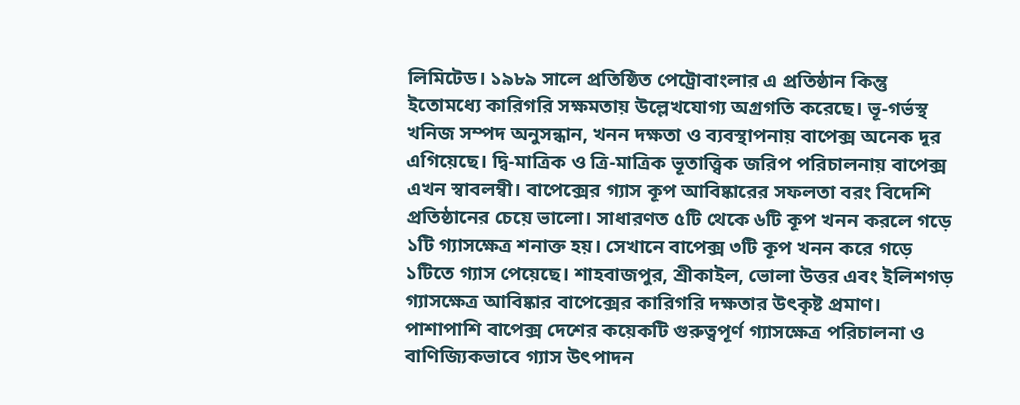লিমিটেড। ১৯৮৯ সালে প্রতিষ্ঠিত পেট্রোবাংলার এ প্রতিষ্ঠান কিন্তু ইতোমধ্যে কারিগরি সক্ষমতায় উল্লেখযোগ্য অগ্রগতি করেছে। ভূ-গর্ভস্থ খনিজ সম্পদ অনুসন্ধান, খনন দক্ষতা ও ব্যবস্থাপনায় বাপেক্স অনেক দূর এগিয়েছে। দ্বি-মাত্রিক ও ত্রি-মাত্রিক ভূতাত্ত্বিক জরিপ পরিচালনায় বাপেক্স এখন স্বাবলম্বী। বাপেক্সের গ্যাস কূপ আবিষ্কারের সফলতা বরং বিদেশি প্রতিষ্ঠানের চেয়ে ভালো। সাধারণত ৫টি থেকে ৬টি কূপ খনন করলে গড়ে ১টি গ্যাসক্ষেত্র শনাক্ত হয়। সেখানে বাপেক্স ৩টি কূপ খনন করে গড়ে ১টিতে গ্যাস পেয়েছে। শাহবাজপুর, শ্রীকাইল, ভোলা উত্তর এবং ইলিশগড় গ্যাসক্ষেত্র আবিষ্কার বাপেক্সের কারিগরি দক্ষতার উৎকৃষ্ট প্রমাণ। পাশাপাশি বাপেক্স দেশের কয়েকটি গুরুত্বপূর্ণ গ্যাসক্ষেত্র পরিচালনা ও বাণিজ্যিকভাবে গ্যাস উৎপাদন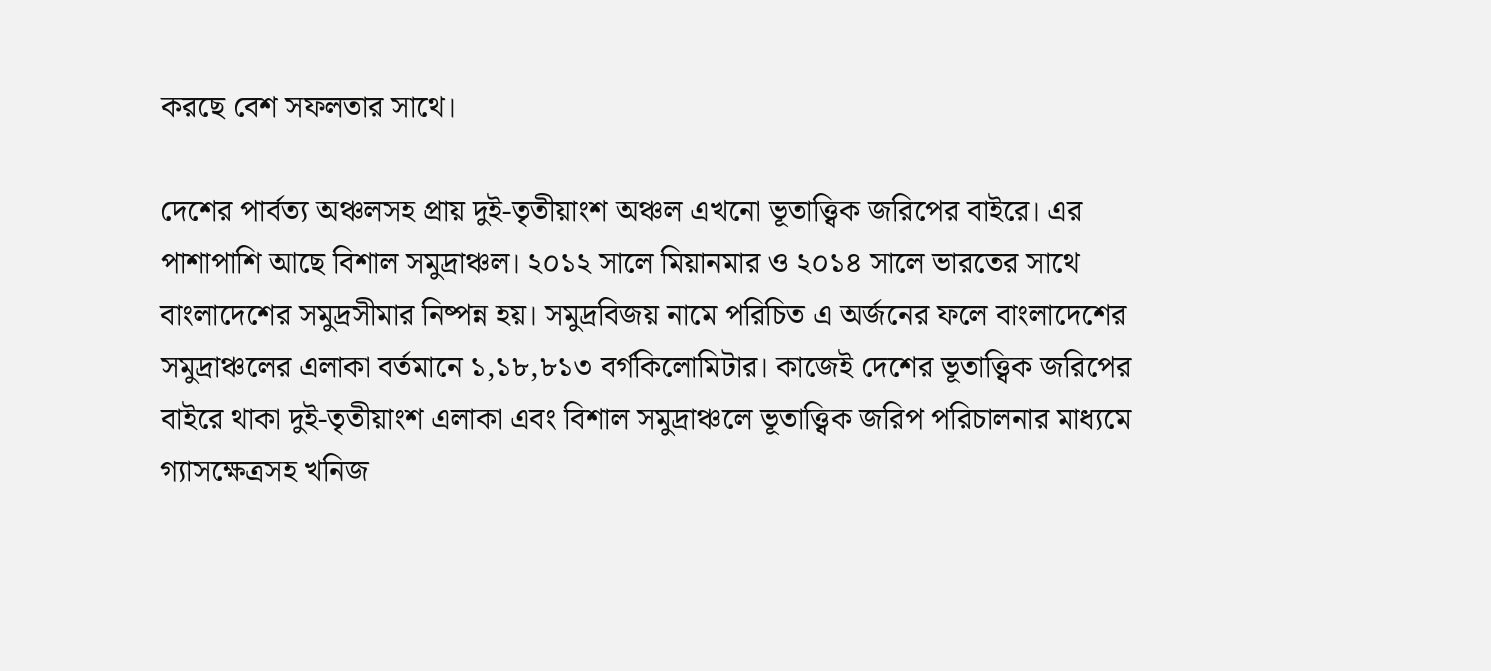করছে বেশ সফলতার সাথে।

দেশের পার্বত্য অঞ্চলসহ প্রায় দুই-তৃতীয়াংশ অঞ্চল এখনো ভূতাত্ত্বিক জরিপের বাইরে। এর পাশাপাশি আছে বিশাল সমুদ্রাঞ্চল। ২০১২ সালে মিয়ানমার ও ২০১৪ সালে ভারতের সাথে বাংলাদেশের সমুদ্রসীমার নিষ্পন্ন হয়। সমুদ্রবিজয় নামে পরিচিত এ অর্জনের ফলে বাংলাদেশের সমুদ্রাঞ্চলের এলাকা বর্তমানে ১,১৮,৮১৩ বর্গকিলোমিটার। কাজেই দেশের ভূতাত্ত্বিক জরিপের বাইরে থাকা দুই-তৃতীয়াংশ এলাকা এবং বিশাল সমুদ্রাঞ্চলে ভূতাত্ত্বিক জরিপ পরিচালনার মাধ্যমে গ্যাসক্ষেত্রসহ খনিজ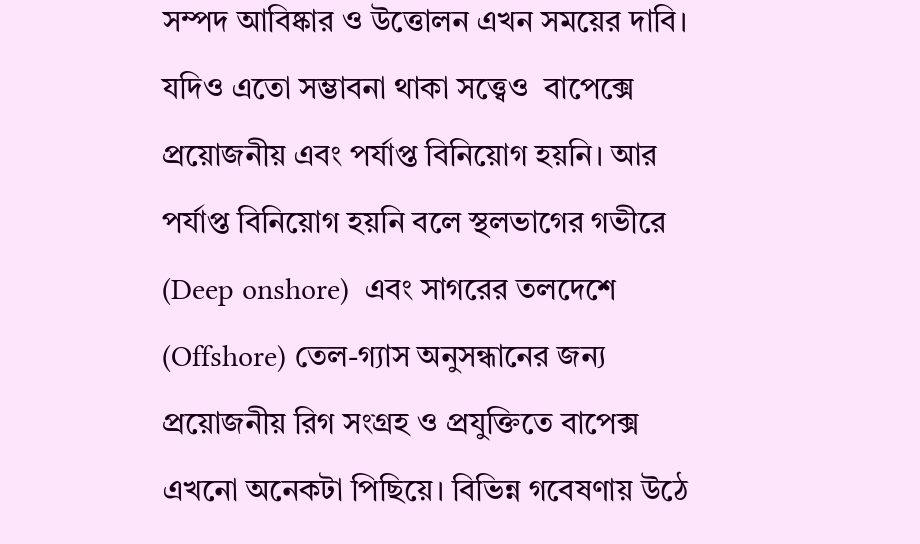সম্পদ আবিষ্কার ও উত্তোলন এখন সময়ের দাবি। যদিও এতো সম্ভাবনা থাকা সত্ত্বেও  বাপেক্সে প্রয়োজনীয় এবং পর্যাপ্ত বিনিয়োগ হয়নি। আর পর্যাপ্ত বিনিয়োগ হয়নি বলে স্থলভাগের গভীরে (Deep onshore)  এবং সাগরের তলদেশে (Offshore) তেল-গ্যাস অনুসন্ধানের জন্য প্রয়োজনীয় রিগ সংগ্রহ ও প্রযুক্তিতে বাপেক্স এখনো অনেকটা পিছিয়ে। বিভিন্ন গবেষণায় উঠে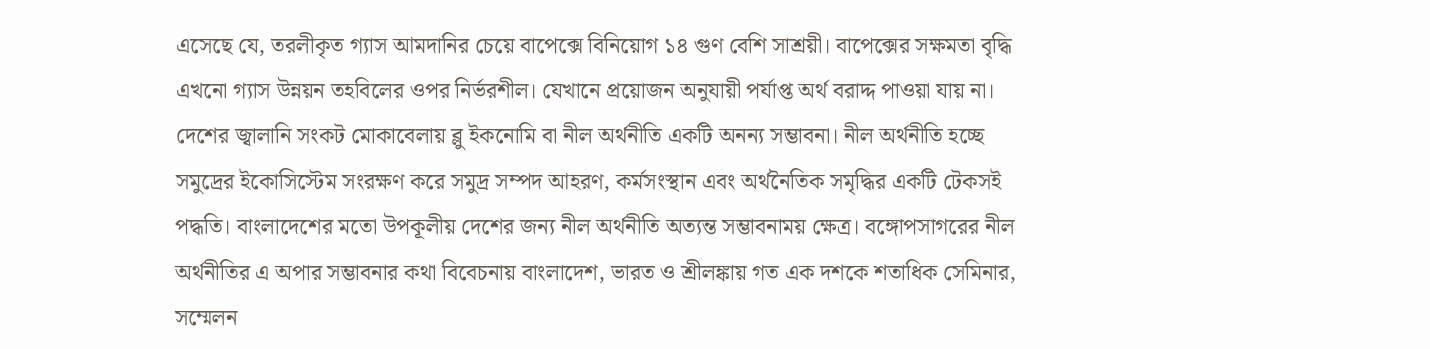এসেছে যে, তরলীকৃত গ্যাস আমদানির চেয়ে বাপেক্সে বিনিয়োগ ১৪ গুণ বেশি সাশ্রয়ী। বাপেক্সের সক্ষমতা বৃদ্ধি এখনো গ্যাস উন্নয়ন তহবিলের ওপর নির্ভরশীল। যেখানে প্রয়োজন অনুযায়ী পর্যাপ্ত অর্থ বরাদ্দ পাওয়া যায় না। দেশের জ্বালানি সংকট মোকাবেলায় ব্লু ইকনোমি বা নীল অর্থনীতি একটি অনন্য সম্ভাবনা। নীল অর্থনীতি হচ্ছে সমুদ্রের ইকোসিস্টেম সংরক্ষণ করে সমুদ্র সম্পদ আহরণ, কর্মসংস্থান এবং অর্থনৈতিক সমৃদ্ধির একটি টেকসই পদ্ধতি। বাংলাদেশের মতো উপকূলীয় দেশের জন্য নীল অর্থনীতি অত্যন্ত সম্ভাবনাময় ক্ষেত্র। বঙ্গোপসাগরের নীল অর্থনীতির এ অপার সম্ভাবনার কথা বিবেচনায় বাংলাদেশ, ভারত ও শ্রীলঙ্কায় গত এক দশকে শতাধিক সেমিনার, সম্মেলন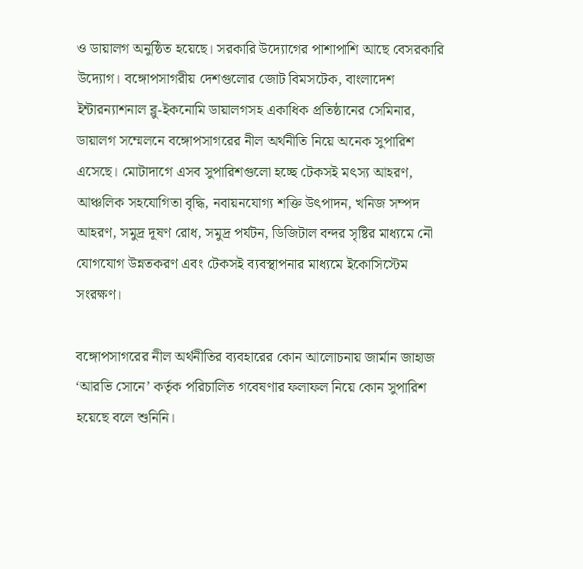ও ডায়ালগ অনুষ্ঠিত হয়েছে। সরকারি উদ্যোগের পাশাপাশি আছে বেসরকারি উদ্যোগ। বঙ্গোপসাগরীয় দেশগুলোর জোট বিমসটেক, বাংলাদেশ ইন্টারন্যাশনাল ব্লু-ইকনোমি ডায়ালগসহ একাধিক প্রতিষ্ঠানের সেমিনার, ডায়ালগ সম্মেলনে বঙ্গোপসাগরের নীল অর্থনীতি নিয়ে অনেক সুপারিশ এসেছে। মোটাদাগে এসব সুপারিশগুলো হচ্ছে টেকসই মৎস্য আহরণ, আঞ্চলিক সহযোগিতা বৃদ্ধি, নবায়নযোগ্য শক্তি উৎপাদন, খনিজ সম্পদ আহরণ, সমুদ্র দূষণ রোধ, সমুদ্র পর্যটন, ডিজিটাল বন্দর সৃষ্টির মাধ্যমে নৌ যোগযোগ উন্নতকরণ এবং টেকসই ব্যবস্থাপনার মাধ্যমে ইকোসিস্টেম সংরক্ষণ।

বঙ্গোপসাগরের নীল অর্থনীতির ব্যবহারের কোন আলোচনায় জার্মান জাহাজ ‘আরভি সোনে’ কর্তৃক পরিচালিত গবেষণার ফলাফল নিয়ে কোন সুপারিশ হয়েছে বলে শুনিনি।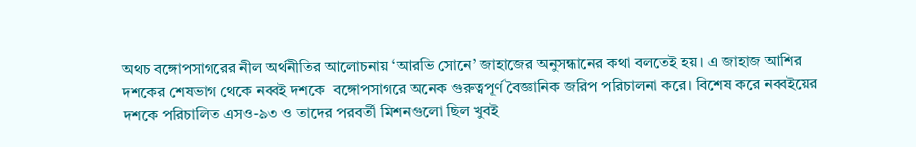অথচ বঙ্গোপসাগরের নীল অর্থনীতির আলোচনায় ‘আরভি সোনে’ জাহাজের অনুসন্ধানের কথা বলতেই হয়। এ জাহাজ আশির দশকের শেষভাগ থেকে নব্বই দশকে  বঙ্গোপসাগরে অনেক গুরুত্বপূর্ণ বৈজ্ঞানিক জরিপ পরিচালনা করে। বিশেষ করে নব্বইয়ের দশকে পরিচালিত এসও-৯৩ ও তাদের পরবর্তী মিশনগুলো ছিল খুবই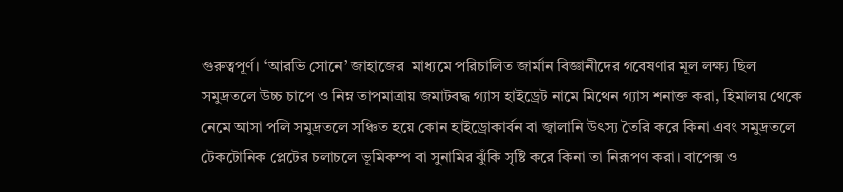গুরুত্বপূর্ণ। ‘আরভি সোনে’ জাহাজের  মাধ্যমে পরিচালিত জার্মান বিজ্ঞানীদের গবেষণার মূল লক্ষ্য ছিল সমুদ্রতলে উচ্চ চাপে ও নিম্ন তাপমাত্রায় জমাটবদ্ধ গ্যাস হাইড্রেট নামে মিথেন গ্যাস শনাক্ত করা, হিমালয় থেকে নেমে আসা পলি সমুদ্রতলে সঞ্চিত হয়ে কোন হাইড্রোকার্বন বা জ্বালানি উৎস্য তৈরি করে কিনা এবং সমুদ্রতলে টেকটোনিক প্লেটের চলাচলে ভূমিকম্প বা সুনামির ঝুঁকি সৃষ্টি করে কিনা তা নিরূপণ করা। বাপেক্স ও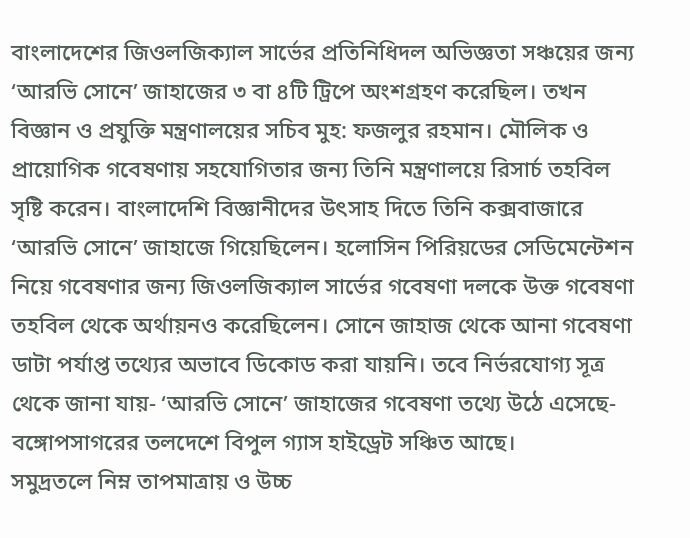বাংলাদেশের জিওলজিক্যাল সার্ভের প্রতিনিধিদল অভিজ্ঞতা সঞ্চয়ের জন্য ‘আরভি সোনে’ জাহাজের ৩ বা ৪টি ট্রিপে অংশগ্রহণ করেছিল। তখন বিজ্ঞান ও প্রযুক্তি মন্ত্রণালয়ের সচিব মুহ: ফজলুর রহমান। মৌলিক ও প্রায়োগিক গবেষণায় সহযোগিতার জন্য তিনি মন্ত্রণালয়ে রিসার্চ তহবিল সৃষ্টি করেন। বাংলাদেশি বিজ্ঞানীদের উৎসাহ দিতে তিনি কক্সবাজারে ‘আরভি সোনে’ জাহাজে গিয়েছিলেন। হলোসিন পিরিয়ডের সেডিমেন্টেশন নিয়ে গবেষণার জন্য জিওলজিক্যাল সার্ভের গবেষণা দলকে উক্ত গবেষণা তহবিল থেকে অর্থায়নও করেছিলেন। সোনে জাহাজ থেকে আনা গবেষণা ডাটা পর্যাপ্ত তথ্যের অভাবে ডিকোড করা যায়নি। তবে নির্ভরযোগ্য সূত্র থেকে জানা যায়- ‘আরভি সোনে’ জাহাজের গবেষণা তথ্যে উঠে এসেছে- বঙ্গোপসাগরের তলদেশে বিপুল গ্যাস হাইড্রেট সঞ্চিত আছে।
সমুদ্রতলে নিম্ন তাপমাত্রায় ও উচ্চ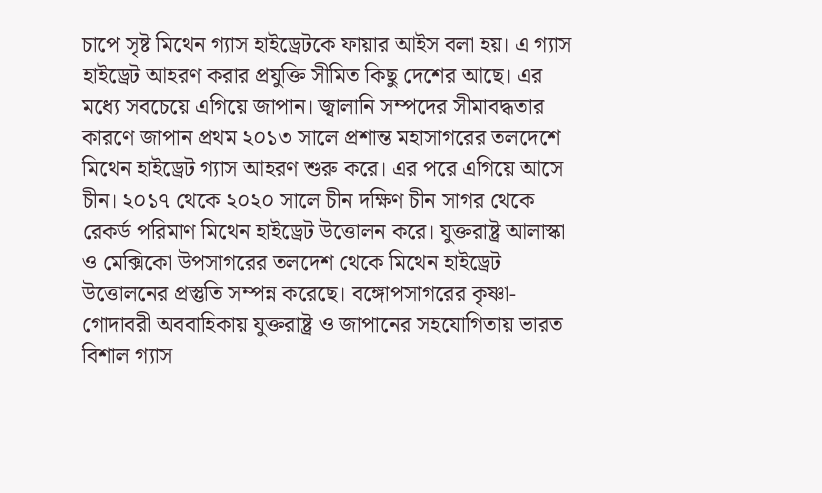চাপে সৃষ্ট মিথেন গ্যাস হাইড্রেটকে ফায়ার আইস বলা হয়। এ গ্যাস হাইড্রেট আহরণ করার প্রযুক্তি সীমিত কিছু দেশের আছে। এর মধ্যে সবচেয়ে এগিয়ে জাপান। জ্বালানি সম্পদের সীমাবদ্ধতার কারণে জাপান প্রথম ২০১৩ সালে প্রশান্ত মহাসাগরের তলদেশে মিথেন হাইড্রেট গ্যাস আহরণ শুরু করে। এর পরে এগিয়ে আসে চীন। ২০১৭ থেকে ২০২০ সালে চীন দক্ষিণ চীন সাগর থেকে রেকর্ড পরিমাণ মিথেন হাইড্রেট উত্তোলন করে। যুক্তরাষ্ট্র আলাস্কা ও মেক্সিকো উপসাগরের তলদেশ থেকে মিথেন হাইড্রেট উত্তোলনের প্রস্তুতি সম্পন্ন করেছে। বঙ্গোপসাগরের কৃষ্ণা-গোদাবরী অববাহিকায় যুক্তরাষ্ট্র ও জাপানের সহযোগিতায় ভারত বিশাল গ্যাস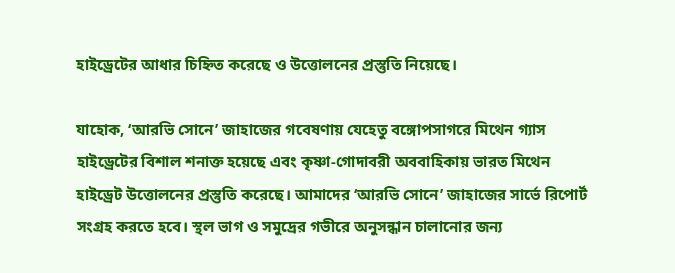হাইড্রেটের আধার চিহ্নিত করেছে ও উত্তোলনের প্রস্তুতি নিয়েছে।

যাহোক, ‘আরভি সোনে’ জাহাজের গবেষণায় যেহেতু বঙ্গোপসাগরে মিথেন গ্যাস হাইড্রেটের বিশাল শনাক্ত হয়েছে এবং কৃষ্ণা-গোদাবরী অববাহিকায় ভারত মিথেন হাইড্রেট উত্তোলনের প্রস্তুতি করেছে। আমাদের ‘আরভি সোনে’ জাহাজের সার্ভে রিপোর্ট সংগ্রহ করতে হবে। স্থল ভাগ ও সমুদ্রের গভীরে অনুসন্ধান চালানোর জন্য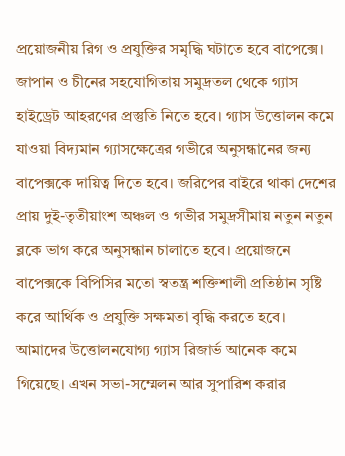প্রয়োজনীয় রিগ ও প্রযুক্তির সমৃদ্ধি ঘটাতে হবে বাপেক্সে। জাপান ও চীনের সহযোগিতায় সমুদ্রতল থেকে গ্যাস হাইড্রেট আহরণের প্রস্তুতি নিতে হবে। গ্যাস উত্তোলন কমে যাওয়া বিদ্যমান গ্যাসক্ষেত্রের গভীরে অনুসন্ধানের জন্য বাপেক্সকে দায়িত্ব দিতে হবে। জরিপের বাইরে থাকা দেশের প্রায় দুই-তৃতীয়াংশ অঞ্চল ও গভীর সমুদ্রসীমায় নতুন নতুন ব্লকে ভাগ করে অনুসন্ধান চালাতে হবে। প্রয়োজনে বাপেক্সকে বিপিসির মতো স্বতন্ত্র শক্তিশালী প্রতিষ্ঠান সৃষ্টি করে আর্থিক ও প্রযুক্তি সক্ষমতা বৃদ্ধি করতে হবে। আমাদের উত্তোলনযোগ্য গ্যাস রিজার্ভ আনেক কমে গিয়েছে। এখন সভা-সম্মেলন আর সুপারিশ করার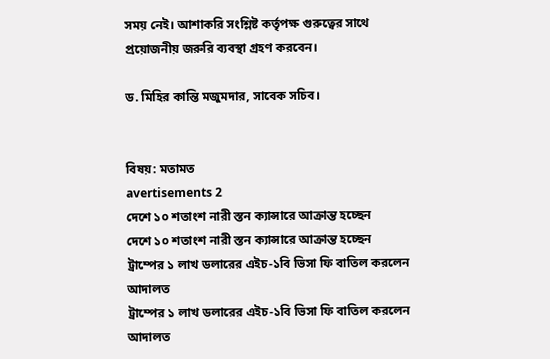সময় নেই। আশাকরি সংশ্লিষ্ট কর্তৃপক্ষ গুরুত্বের সাথে প্রয়োজনীয় জরুরি ব্যবস্থা গ্রহণ করবেন।

ড. মিহির কান্তি মজুমদার, সাবেক সচিব।


বিষয়: মতামত
avertisements 2
দেশে ১০ শতাংশ নারী স্তন ক্যান্সারে আক্রান্ত হচ্ছেন
দেশে ১০ শতাংশ নারী স্তন ক্যান্সারে আক্রান্ত হচ্ছেন
ট্রাম্পের ১ লাখ ডলারের এইচ-১বি ভিসা ফি বাতিল করলেন আদালত
ট্রাম্পের ১ লাখ ডলারের এইচ-১বি ভিসা ফি বাতিল করলেন আদালত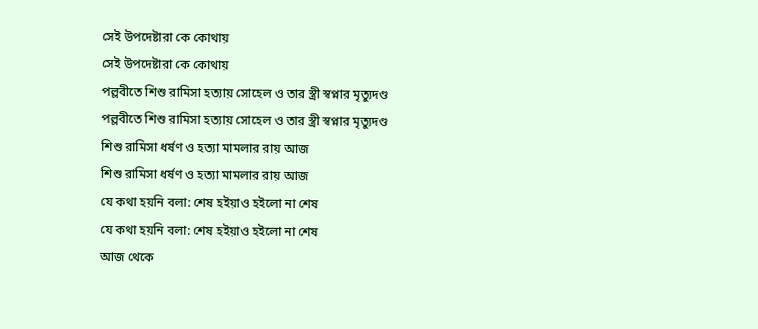সেই উপদেষ্টারা কে কোথায়
সেই উপদেষ্টারা কে কোথায়
পল্লবীতে শিশু রামিসা হত্যায় সোহেল ও তার স্ত্রী স্বপ্নার মৃত্যুদণ্ড
পল্লবীতে শিশু রামিসা হত্যায় সোহেল ও তার স্ত্রী স্বপ্নার মৃত্যুদণ্ড
শিশু রামিসা ধর্ষণ ও হত্যা মামলার রায় আজ
শিশু রামিসা ধর্ষণ ও হত্যা মামলার রায় আজ
যে কথা হয়নি বলা: শেষ হইয়াও হইলো না শেষ
যে কথা হয়নি বলা: শেষ হইয়াও হইলো না শেষ
আজ থেকে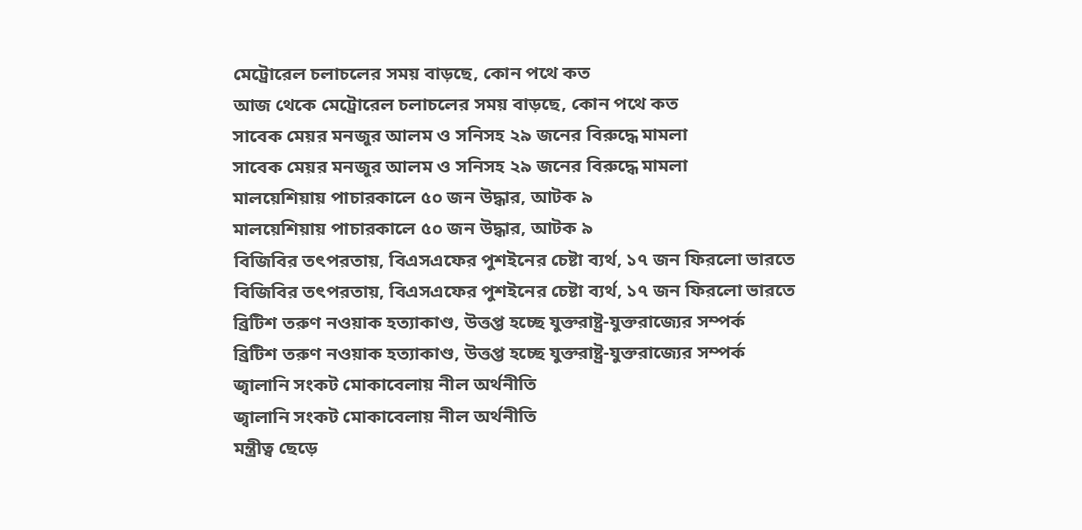মেট্রোরেল চলাচলের সময় বাড়ছে, কোন পথে কত
আজ থেকে মেট্রোরেল চলাচলের সময় বাড়ছে, কোন পথে কত
সাবেক মেয়র মনজুর আলম ও সনিসহ ২৯ জনের বিরুদ্ধে মামলা
সাবেক মেয়র মনজুর আলম ও সনিসহ ২৯ জনের বিরুদ্ধে মামলা
মালয়েশিয়ায় পাচারকালে ৫০ জন উদ্ধার, আটক ৯
মালয়েশিয়ায় পাচারকালে ৫০ জন উদ্ধার, আটক ৯
বিজিবির তৎপরতায়, বিএসএফের পুশইনের চেষ্টা ব্যর্থ, ১৭ জন ফিরলো ভারতে
বিজিবির তৎপরতায়, বিএসএফের পুশইনের চেষ্টা ব্যর্থ, ১৭ জন ফিরলো ভারতে
ব্রিটিশ তরুণ নওয়াক হত্যাকাণ্ড, উত্তপ্ত হচ্ছে যুক্তরাষ্ট্র-যুক্তরাজ্যের সম্পর্ক
ব্রিটিশ তরুণ নওয়াক হত্যাকাণ্ড, উত্তপ্ত হচ্ছে যুক্তরাষ্ট্র-যুক্তরাজ্যের সম্পর্ক
জ্বালানি সংকট মোকাবেলায় নীল অর্থনীতি
জ্বালানি সংকট মোকাবেলায় নীল অর্থনীতি
মন্ত্রীত্ব ছেড়ে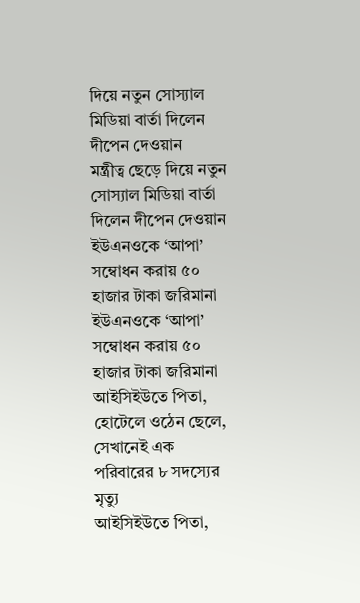দিয়ে নতুন সোস্যাল মিডিয়া বার্তা দিলেন দীপেন দেওয়ান
মন্ত্রীত্ব ছেড়ে দিয়ে নতুন সোস্যাল মিডিয়া বার্তা দিলেন দীপেন দেওয়ান
ইউএনওকে ‘আপা’ সম্বোধন করায় ৫০ হাজার টাকা জরিমানা
ইউএনওকে ‘আপা’ সম্বোধন করায় ৫০ হাজার টাকা জরিমানা
আইসিইউতে পিতা, হোটেলে ওঠেন ছেলে, সেখানেই এক পরিবারের ৮ সদস্যের মৃত্যু
আইসিইউতে পিতা,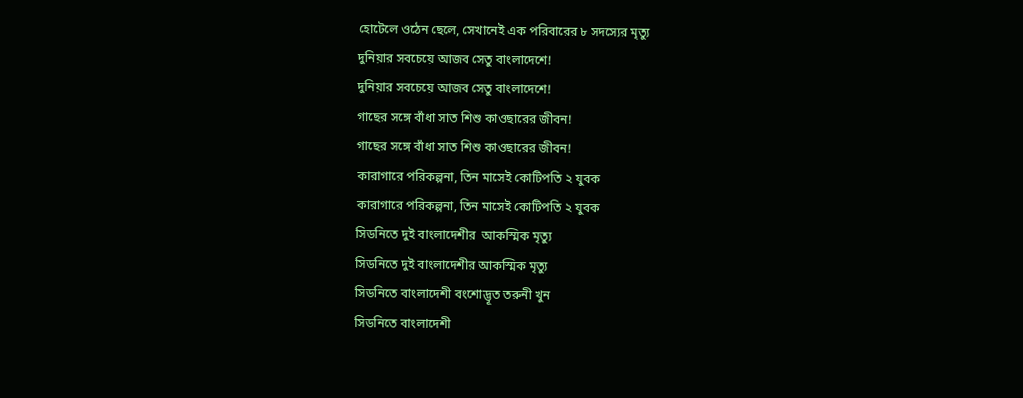হোটেলে ওঠেন ছেলে, সেখানেই এক পরিবারের ৮ সদস্যের মৃত্যু
দুনিয়ার সবচেয়ে আজব সেতু বাংলাদেশে!
দুনিয়ার সবচেয়ে আজব সেতু বাংলাদেশে!
গাছের সঙ্গে বাঁধা সাত শিশু কাওছারের জীবন!
গাছের সঙ্গে বাঁধা সাত শিশু কাওছারের জীবন!
কারাগারে পরিকল্পনা, তিন মাসেই কোটিপতি ২ যুবক
কারাগারে পরিকল্পনা, তিন মাসেই কোটিপতি ২ যুবক
সিডনিতে দুই বাংলাদেশীর  আকস্মিক মৃত্যু
সিডনিতে দুই বাংলাদেশীর আকস্মিক মৃত্যু
সিডনিতে বাংলাদেশী বংশোদ্ভূত তরুনী খুন
সিডনিতে বাংলাদেশী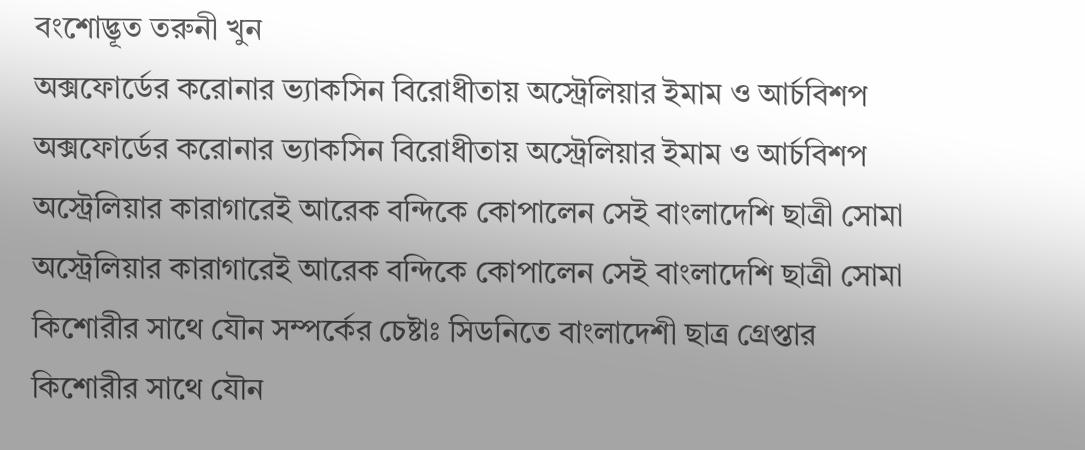বংশোদ্ভূত তরুনী খুন
অক্সফোর্ডের করোনার ভ্যাকসিন বিরোধীতায় অস্ট্রেলিয়ার ইমাম ও আর্চবিশপ
অক্সফোর্ডের করোনার ভ্যাকসিন বিরোধীতায় অস্ট্রেলিয়ার ইমাম ও আর্চবিশপ
অস্ট্রেলিয়ার কারাগারেই আরেক বন্দিকে কোপালেন সেই বাংলাদেশি ছাত্রী সোমা
অস্ট্রেলিয়ার কারাগারেই আরেক বন্দিকে কোপালেন সেই বাংলাদেশি ছাত্রী সোমা
কিশোরীর সাথে যৌন সম্পর্কের চেষ্টাঃ সিডনিতে বাংলাদেশী ছাত্র গ্রেপ্তার
কিশোরীর সাথে যৌন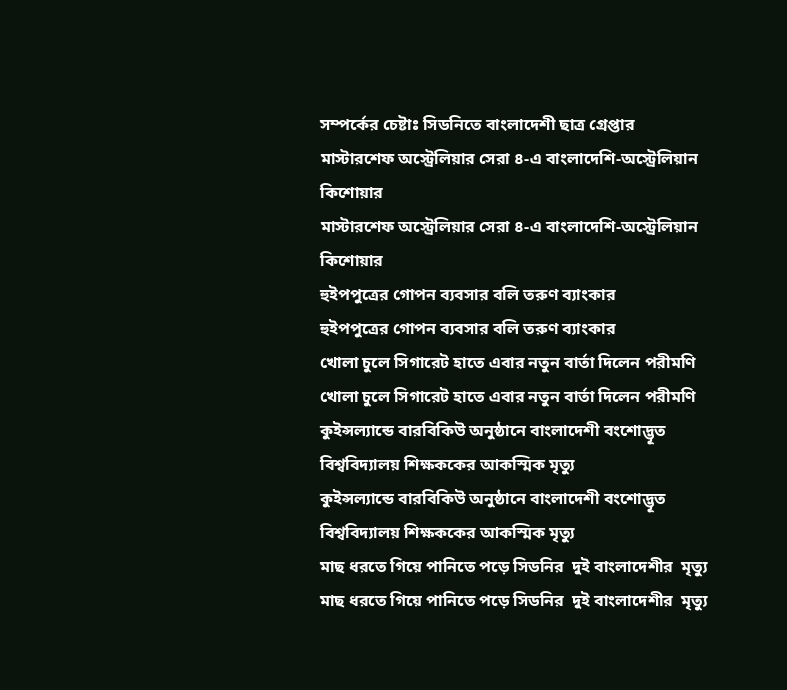সম্পর্কের চেষ্টাঃ সিডনিতে বাংলাদেশী ছাত্র গ্রেপ্তার
মাস্টারশেফ অস্ট্রেলিয়ার সেরা ৪-এ বাংলাদেশি-অস্ট্রেলিয়ান কিশোয়ার
মাস্টারশেফ অস্ট্রেলিয়ার সেরা ৪-এ বাংলাদেশি-অস্ট্রেলিয়ান কিশোয়ার
হুইপপুত্রের গোপন ব্যবসার বলি তরুণ ব্যাংকার
হুইপপুত্রের গোপন ব্যবসার বলি তরুণ ব্যাংকার
খোলা চুলে সিগারেট হাতে এবার নতুন বার্তা দিলেন পরীমণি
খোলা চুলে সিগারেট হাতে এবার নতুন বার্তা দিলেন পরীমণি
কুইন্সল্যান্ডে বারবিকিউ অনুষ্ঠানে বাংলাদেশী বংশোদ্ভূত বিশ্ববিদ্যালয় শিক্ষককের আকস্মিক মৃত্যু
কুইন্সল্যান্ডে বারবিকিউ অনুষ্ঠানে বাংলাদেশী বংশোদ্ভূত বিশ্ববিদ্যালয় শিক্ষককের আকস্মিক মৃত্যু
মাছ ধরতে গিয়ে পানিতে পড়ে সিডনির  দুই বাংলাদেশীর  মৃত্যু
মাছ ধরতে গিয়ে পানিতে পড়ে সিডনির  দুই বাংলাদেশীর  মৃত্যু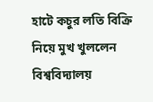হাটে কচুর লতি বিক্রি নিয়ে মুখ খুললেন বিশ্ববিদ্যালয়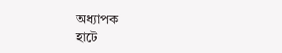অধ্যাপক
হাটে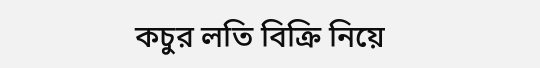কচুর লতি বিক্রি নিয়ে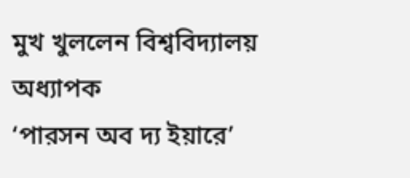মুখ খুললেন বিশ্ববিদ্যালয় অধ্যাপক
‘পারসন অব দ্য ইয়ারে’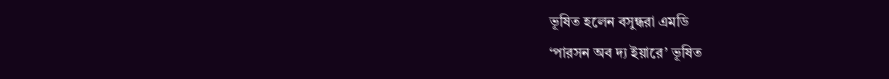ভূ‌ষিত হলেন বসুন্ধরা এম‌ডি
‘পারসন অব দ্য ইয়ারে’ ভূ‌ষিত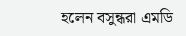হলেন বসুন্ধরা এম‌ডি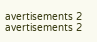avertisements 2
avertisements 2